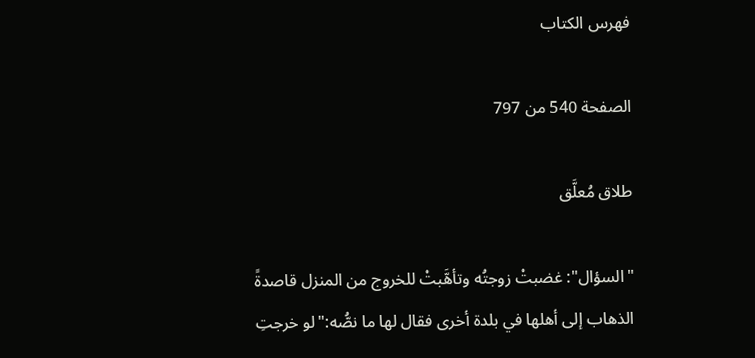فهرس الكتاب

الصفحة 540 من 797

طلاق مُعلَّق

"السؤال": غضبتْ زوجتُه وتأهَّبتْ للخروج من المنزل قاصدةً الذهاب إلى أهلها في بلدة أخرى فقال لها ما نصُّه:"لو خرجتِ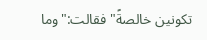تكونين خالصةً"فقالت:"وما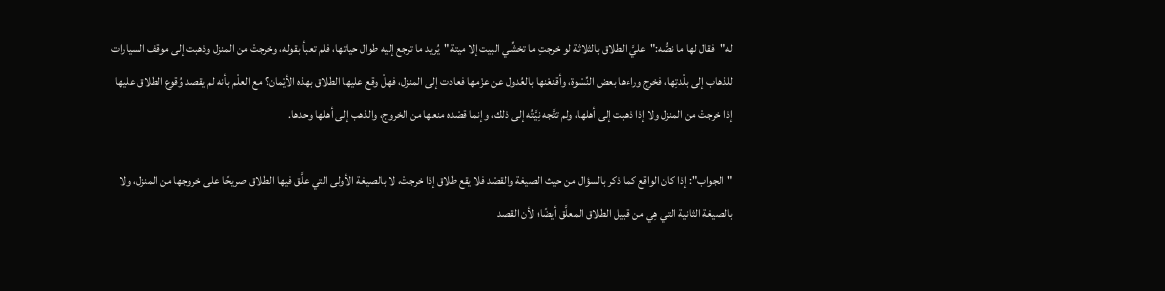له"فقال لها ما نصُّه:"عليَّ الطلاق بالثلاثة لو خرجتِ ما تخشِّي البيت إلا ميتة"يُريد ما ترجع إليه طوال حياتها، فلم تعبأ بقوله، وخرجتْ من المنزل وذهبت إلى موقف السيارات للذهاب إلى بلْدتِها، فخرج وراءها بعض النِّسْوة، وأقنعْنها بالعُدول عن عزْمها فعادت إلى المنزل، فهلْ وقع عليها الطلاق بهذه الأيْمان؟ مع العلْم بأنه لم يقصد وُقوع الطلاق عليها إذا خرجتْ من المنزل ولا إذا ذهبت إلى أهلها، ولم تتَّجه نِيَّتُه إلى ذلك، وإنما قصْده منعها من الخروج، والذهب إلى أهلها وحدها.

"الجواب": إذا كان الواقع كما ذكر بالسؤال من حيث الصيغة والقصْد فلا يقع طلاق إذا خرجتْ، لا بالصيغة الأولى التي علَّق فيها الطلاق صريحًا على خروجها من المنزل، ولا بالصيغة الثانية التي هِي من قبيل الطلاق المعلَّق أيضًا؛ لأن القصد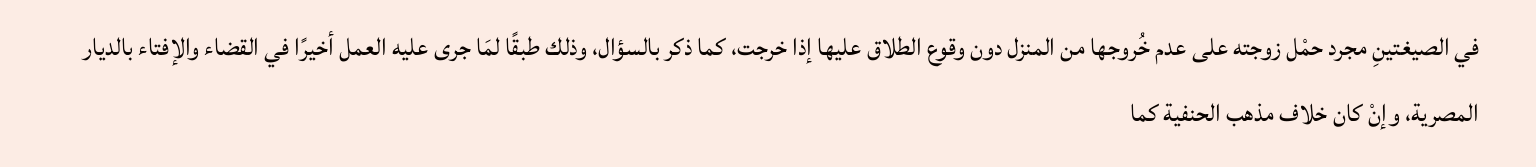في الصيغتينِ مجرد حمْل زوجته على عدم خُروجها من المنزل دون وقوع الطلاق عليها إذا خرجت، كما ذكر بالسؤال، وذلك طبقًا لمَا جرى عليه العمل أخيرًا في القضاء والإفتاء بالديار المصرية، وإنْ كان خلاف مذهب الحنفية كما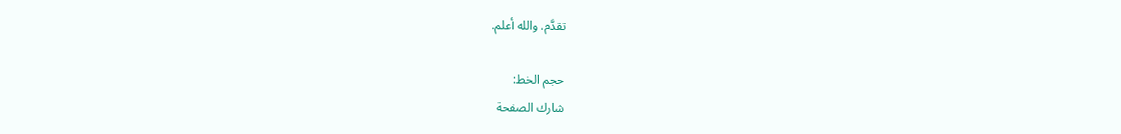تقدَّم. والله أعلم.

حجم الخط:
شارك الصفحة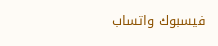فيسبوك واتساب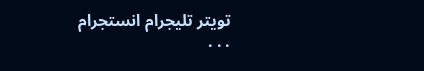تويتر تليجرام انستجرام
. . .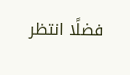فضلًا انتظر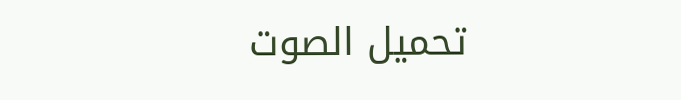تحميل الصوت